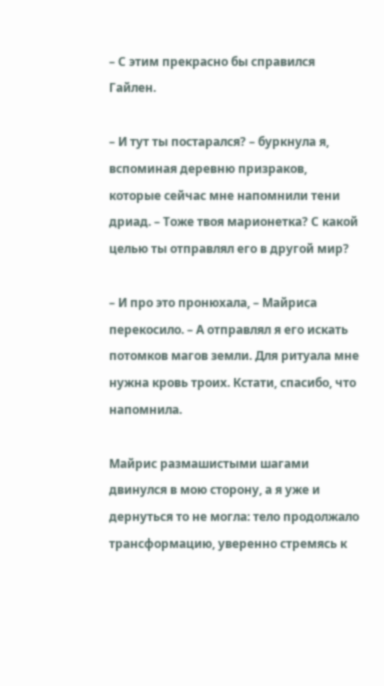– С этим прекрасно бы справился Гайлен.

– И тут ты постарался? – буркнула я, вспоминая деревню призраков, которые сейчас мне напомнили тени дриад. – Тоже твоя марионетка? С какой целью ты отправлял его в другой мир?

– И про это пронюхала, – Майриса перекосило. – А отправлял я его искать потомков магов земли. Для ритуала мне нужна кровь троих. Кстати, спасибо, что напомнила.

Майрис размашистыми шагами двинулся в мою сторону, а я уже и дернуться то не могла: тело продолжало трансформацию, уверенно стремясь к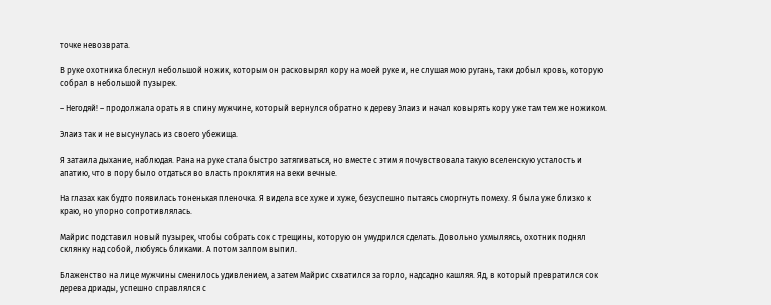точке невозврата.

В руке охотника блеснул небольшой ножик, которым он расковырял кору на моей руке и, не слушая мою ругань, таки добыл кровь, которую собрал в небольшой пузырек.

– Негодяй! – продолжала орать я в спину мужчине, который вернулся обратно к дереву Элаиз и начал ковырять кору уже там тем же ножиком.

Элаиз так и не высунулась из своего убежища.

Я затаила дыхание, наблюдая. Рана на руке стала быстро затягиваться, но вместе с этим я почувствовала такую вселенскую усталость и апатию, что в пору было отдаться во власть проклятия на веки вечные.

На глазах как будто появилась тоненькая пленочка. Я видела все хуже и хуже, безуспешно пытаясь сморгнуть помеху. Я была уже близко к краю, но упорно сопротивлялась.

Майрис подставил новый пузырек, чтобы собрать сок с трещины, которую он умудрился сделать. Довольно ухмыляясь, охотник поднял склянку над собой, любуясь бликами. А потом залпом выпил.

Блаженство на лице мужчины сменилось удивлением, а затем Майрис схватился за горло, надсадно кашляя. Яд, в который превратился сок дерева дриады, успешно справлялся с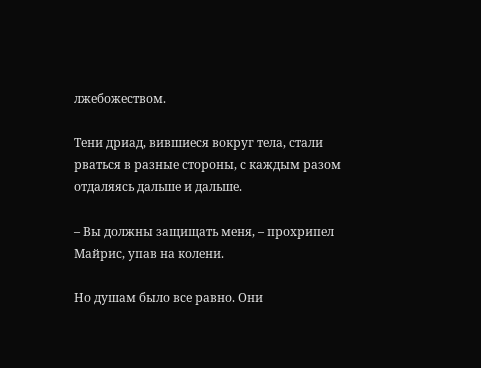лжебожеством.

Тени дриад, вившиеся вокруг тела, стали рваться в разные стороны, с каждым разом отдаляясь дальше и дальше.

– Вы должны защищать меня, – прохрипел Майрис, упав на колени.

Но душам было все равно. Они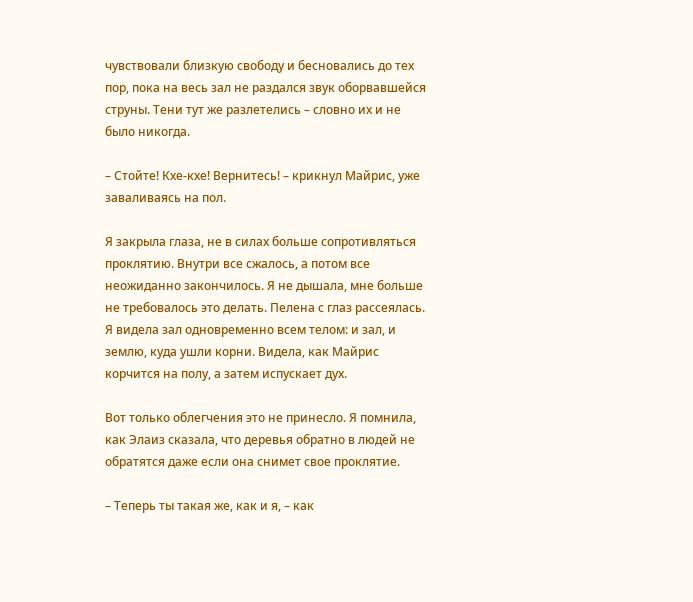чувствовали близкую свободу и бесновались до тех пор, пока на весь зал не раздался звук оборвавшейся струны. Тени тут же разлетелись – словно их и не было никогда.

– Стойте! Кхе-кхе! Вернитесь! – крикнул Майрис, уже заваливаясь на пол.

Я закрыла глаза, не в силах больше сопротивляться проклятию. Внутри все сжалось, а потом все неожиданно закончилось. Я не дышала, мне больше не требовалось это делать. Пелена с глаз рассеялась. Я видела зал одновременно всем телом: и зал, и землю, куда ушли корни. Видела, как Майрис корчится на полу, а затем испускает дух.

Вот только облегчения это не принесло. Я помнила, как Элаиз сказала, что деревья обратно в людей не обратятся даже если она снимет свое проклятие.

– Теперь ты такая же, как и я, – как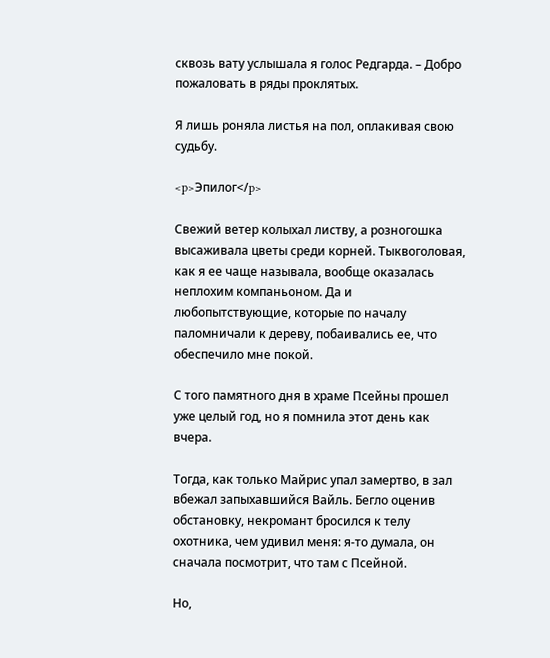сквозь вату услышала я голос Редгарда. – Добро пожаловать в ряды проклятых.

Я лишь роняла листья на пол, оплакивая свою судьбу.

<p>Эпилог</p>

Свежий ветер колыхал листву, а розногошка высаживала цветы среди корней. Тыквоголовая, как я ее чаще называла, вообще оказалась неплохим компаньоном. Да и любопытствующие, которые по началу паломничали к дереву, побаивались ее, что обеспечило мне покой.

С того памятного дня в храме Псейны прошел уже целый год, но я помнила этот день как вчера.

Тогда, как только Майрис упал замертво, в зал вбежал запыхавшийся Вайль. Бегло оценив обстановку, некромант бросился к телу охотника, чем удивил меня: я-то думала, он сначала посмотрит, что там с Псейной.

Но,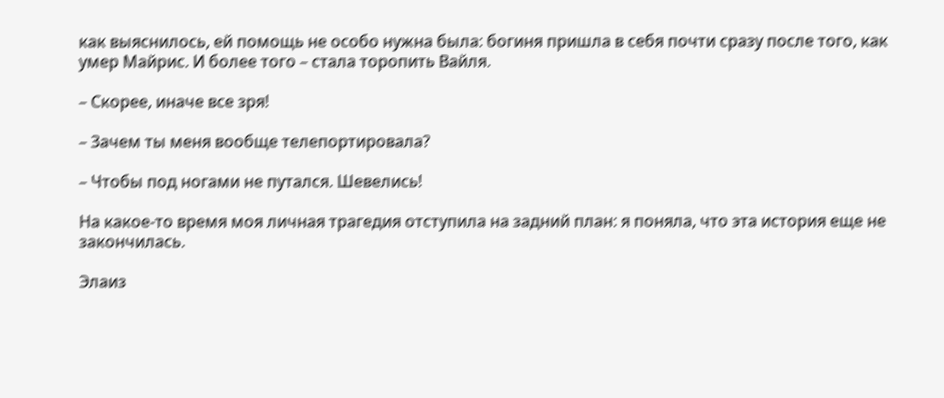как выяснилось, ей помощь не особо нужна была: богиня пришла в себя почти сразу после того, как умер Майрис. И более того – стала торопить Вайля.

– Скорее, иначе все зря!

– Зачем ты меня вообще телепортировала?

– Чтобы под ногами не путался. Шевелись!

На какое-то время моя личная трагедия отступила на задний план: я поняла, что эта история еще не закончилась.

Элаиз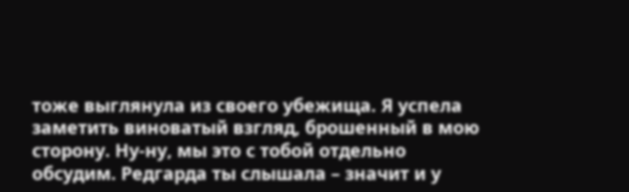тоже выглянула из своего убежища. Я успела заметить виноватый взгляд, брошенный в мою сторону. Ну-ну, мы это с тобой отдельно обсудим. Редгарда ты слышала – значит и у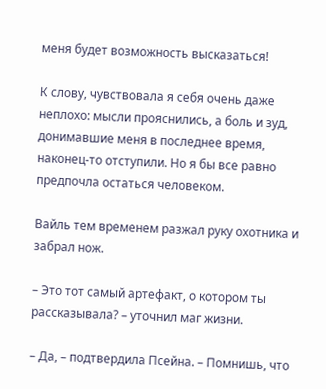меня будет возможность высказаться!

К слову, чувствовала я себя очень даже неплохо: мысли прояснились, а боль и зуд, донимавшие меня в последнее время, наконец-то отступили. Но я бы все равно предпочла остаться человеком.

Вайль тем временем разжал руку охотника и забрал нож.

– Это тот самый артефакт, о котором ты рассказывала? – уточнил маг жизни.

– Да, – подтвердила Псейна. – Помнишь, что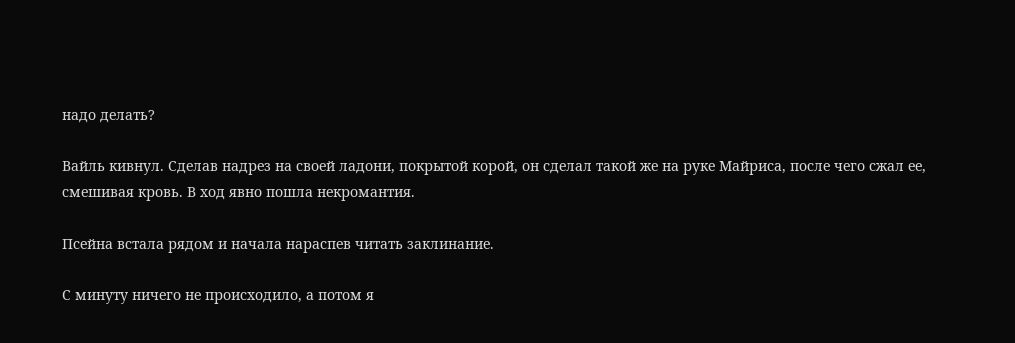надо делать?

Вайль кивнул. Сделав надрез на своей ладони, покрытой корой, он сделал такой же на руке Майриса, после чего сжал ее, смешивая кровь. В ход явно пошла некромантия.

Псейна встала рядом и начала нараспев читать заклинание.

С минуту ничего не происходило, а потом я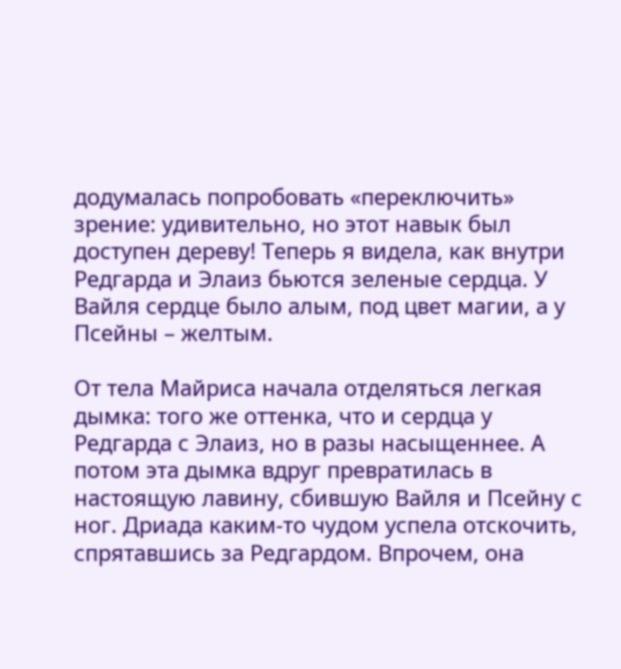додумалась попробовать «переключить» зрение: удивительно, но этот навык был доступен дереву! Теперь я видела, как внутри Редгарда и Элаиз бьются зеленые сердца. У Вайля сердце было алым, под цвет магии, а у Псейны – желтым.

От тела Майриса начала отделяться легкая дымка: того же оттенка, что и сердца у Редгарда с Элаиз, но в разы насыщеннее. А потом эта дымка вдруг превратилась в настоящую лавину, сбившую Вайля и Псейну с ног. Дриада каким-то чудом успела отскочить, спрятавшись за Редгардом. Впрочем, она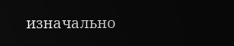изначально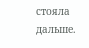стояла дальше.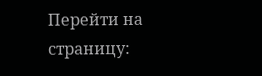Перейти на страницу: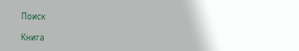Поиск

Книга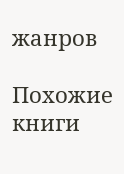жанров

Похожие книги